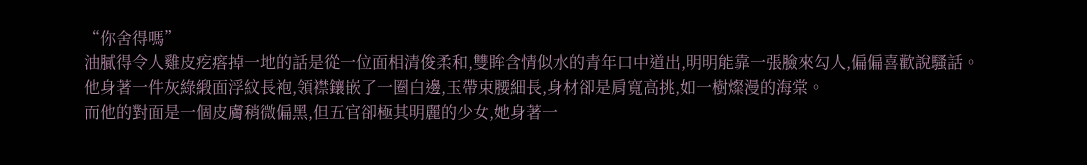“你舍得嗎”
油膩得令人雞皮疙瘩掉一地的話是從一位面相清俊柔和,雙眸含情似水的青年口中道出,明明能靠一張臉來勾人,偏偏喜歡說騷話。
他身著一件灰綠緞面浮紋長袍,領襟鑲嵌了一圈白邊,玉帶束腰細長,身材卻是肩寬高挑,如一樹燦漫的海棠。
而他的對面是一個皮膚稍微偏黑,但五官卻極其明麗的少女,她身著一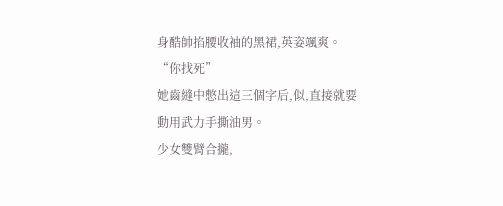身酷帥掐腰收袖的黑裙,英姿颯爽。
“你找死”
她齒縫中憋出這三個字后,似,直接就要動用武力手撕油男。
少女雙臂合攏,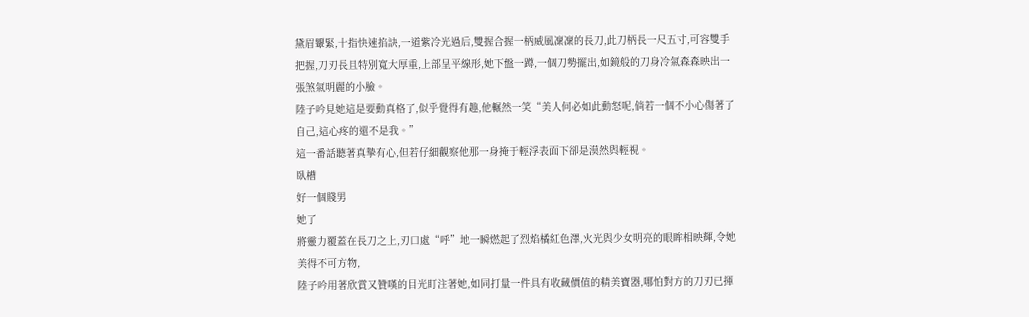黛眉顰緊,十指快速掐訣,一道紫冷光過后,雙握合握一柄威風凜凜的長刀,此刀柄長一尺五寸,可容雙手把握,刀刃長且特別寬大厚重,上部呈平線形,她下盤一蹲,一個刀勢擺出,如鏡般的刀身冷氣森森映出一張煞氣明麗的小臉。
陸子吟見她這是要動真格了,似乎覺得有趣,他輾然一笑“美人何必如此動怒呢,倘若一個不小心傷著了自己,這心疼的還不是我。”
這一番話聽著真摯有心,但若仔細觀察他那一身掩于輕浮表面下卻是漠然與輕視。
臥槽
好一個賤男
她了
將靈力覆蓋在長刀之上,刃口處“呼”地一瞬燃起了烈焰橘紅色澤,火光與少女明亮的眼眸相映輝,令她美得不可方物,
陸子吟用著欣賞又贊嘆的目光盯注著她,如同打量一件具有收藏價值的精美寶器,哪怕對方的刀刃已揮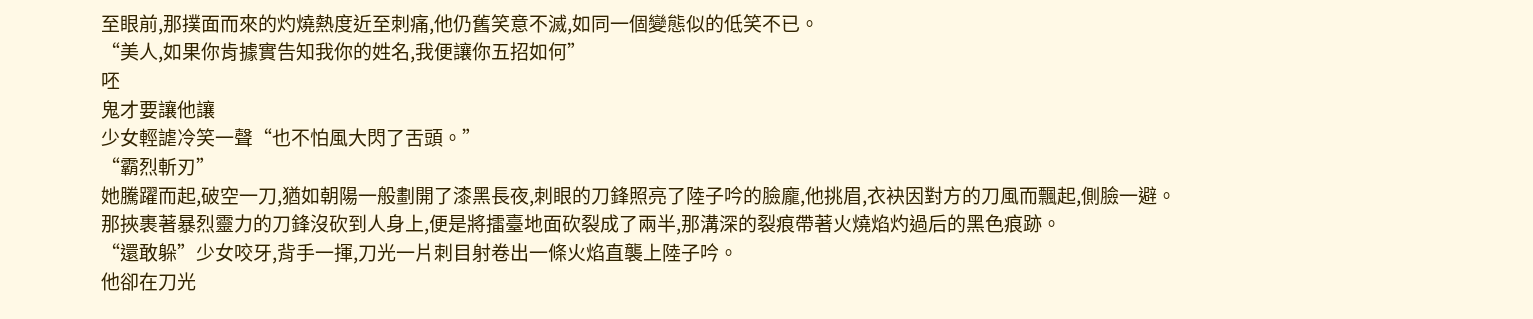至眼前,那撲面而來的灼燒熱度近至刺痛,他仍舊笑意不滅,如同一個變態似的低笑不已。
“美人,如果你肯據實告知我你的姓名,我便讓你五招如何”
呸
鬼才要讓他讓
少女輕謔冷笑一聲“也不怕風大閃了舌頭。”
“霸烈斬刃”
她騰躍而起,破空一刀,猶如朝陽一般劃開了漆黑長夜,刺眼的刀鋒照亮了陸子吟的臉龐,他挑眉,衣袂因對方的刀風而飄起,側臉一避。
那挾裹著暴烈靈力的刀鋒沒砍到人身上,便是將擂臺地面砍裂成了兩半,那溝深的裂痕帶著火燒焰灼過后的黑色痕跡。
“還敢躲”少女咬牙,背手一揮,刀光一片刺目射卷出一條火焰直襲上陸子吟。
他卻在刀光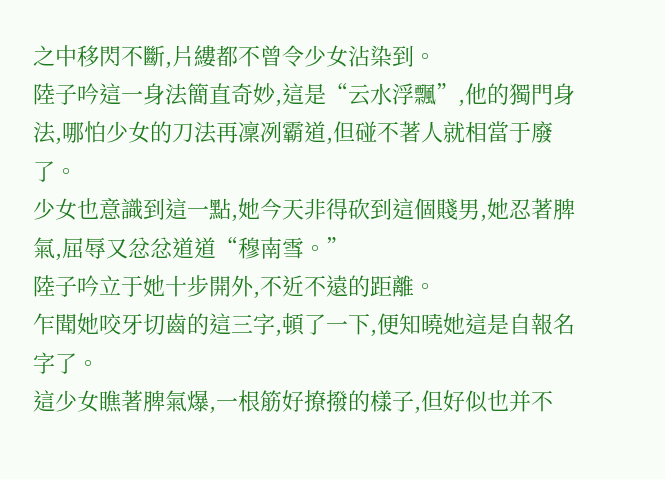之中移閃不斷,片縷都不曾令少女沾染到。
陸子吟這一身法簡直奇妙,這是“云水浮飄”,他的獨門身法,哪怕少女的刀法再凜冽霸道,但碰不著人就相當于廢了。
少女也意識到這一點,她今天非得砍到這個賤男,她忍著脾氣,屈辱又忿忿道道“穆南雪。”
陸子吟立于她十步開外,不近不遠的距離。
乍聞她咬牙切齒的這三字,頓了一下,便知曉她這是自報名字了。
這少女瞧著脾氣爆,一根筋好撩撥的樣子,但好似也并不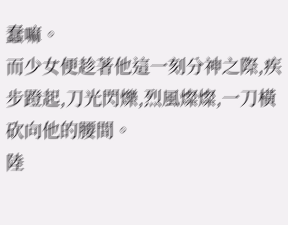蠢嘛。
而少女便趁著他這一刻分神之際,疾步蹬起,刀光閃爍,烈風燦燦,一刀橫砍向他的腰間。
陸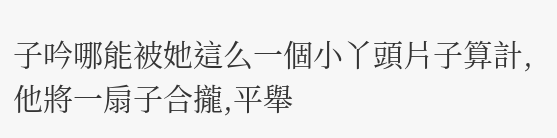子吟哪能被她這么一個小丫頭片子算計,他將一扇子合攏,平舉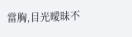當胸,目光曖昧不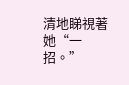清地睇視著她“一招。”